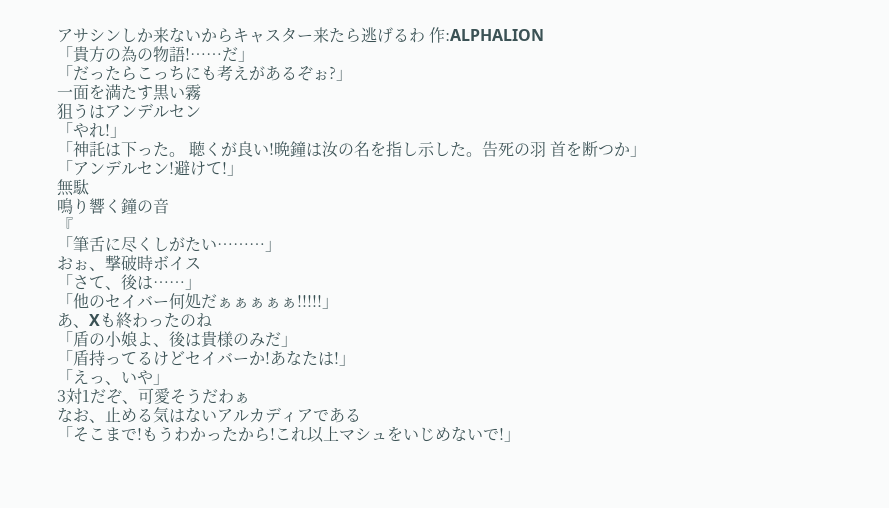アサシンしか来ないからキャスター来たら逃げるわ 作:ALPHALION
「貴方の為の物語!……だ」
「だったらこっちにも考えがあるぞぉ?」
一面を満たす黒い霧
狙うはアンデルセン
「やれ!」
「神託は下った。 聴くが良い!晩鐘は汝の名を指し示した。告死の羽 首を断つか」
「アンデルセン!避けて!」
無駄
鳴り響く鐘の音
『
「筆舌に尽くしがたい………」
おぉ、撃破時ボイス
「さて、後は……」
「他のセイバー何処だぁぁぁぁぁ!!!!!」
あ、Xも終わったのね
「盾の小娘よ、後は貴様のみだ」
「盾持ってるけどセイバーか!あなたは!」
「えっ、いや」
3対1だぞ、可愛そうだわぁ
なお、止める気はないアルカディアである
「そこまで!もうわかったから!これ以上マシュをいじめないで!」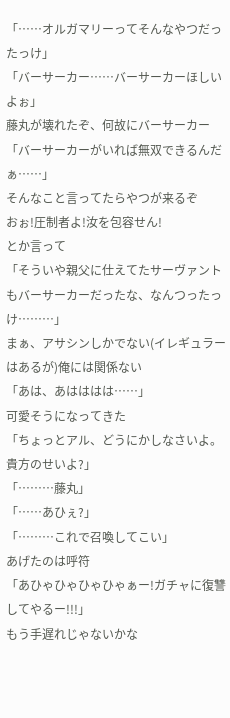「……オルガマリーってそんなやつだったっけ」
「バーサーカー……バーサーカーほしいよぉ」
藤丸が壊れたぞ、何故にバーサーカー
「バーサーカーがいれば無双できるんだぁ……」
そんなこと言ってたらやつが来るぞ
おぉ!圧制者よ!汝を包容せん!
とか言って
「そういや親父に仕えてたサーヴァントもバーサーカーだったな、なんつったっけ………」
まぁ、アサシンしかでない(イレギュラーはあるが)俺には関係ない
「あは、あはははは……」
可愛そうになってきた
「ちょっとアル、どうにかしなさいよ。貴方のせいよ?」
「………藤丸」
「……あひぇ?」
「………これで召喚してこい」
あげたのは呼符
「あひゃひゃひゃひゃぁー!ガチャに復讐してやるー!!!」
もう手遅れじゃないかな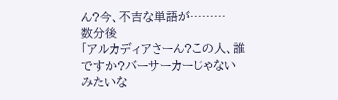ん?今、不吉な単語が………
数分後
「アルカディアさーん?この人、誰ですか?バーサーカーじゃないみたいな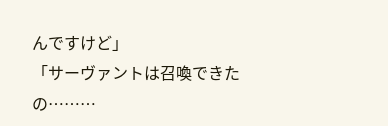んですけど」
「サーヴァントは召喚できたの………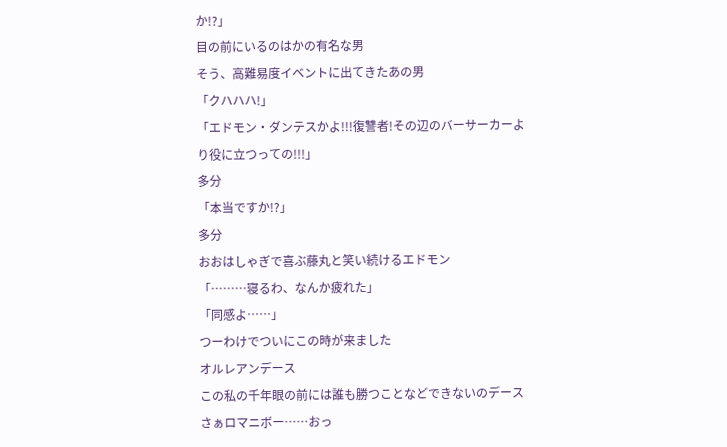か!?」
目の前にいるのはかの有名な男
そう、高難易度イベントに出てきたあの男
「クハハハ!」
「エドモン・ダンテスかよ!!!復讐者!その辺のバーサーカーより役に立つっての!!!」
多分
「本当ですか!?」
多分
おおはしゃぎで喜ぶ藤丸と笑い続けるエドモン
「………寝るわ、なんか疲れた」
「同感よ……」
つーわけでついにこの時が来ました
オルレアンデース
この私の千年眼の前には誰も勝つことなどできないのデース
さぁロマニボー……おっ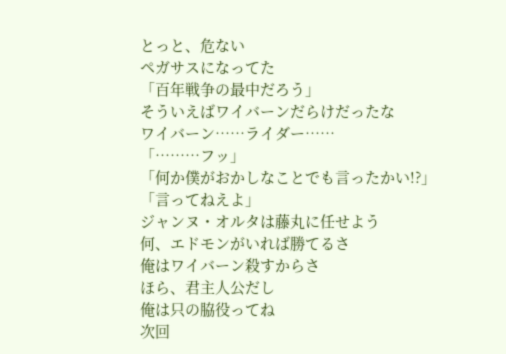とっと、危ない
ペガサスになってた
「百年戦争の最中だろう」
そういえばワイバーンだらけだったな
ワイバーン……ライダー……
「………フッ」
「何か僕がおかしなことでも言ったかい!?」
「言ってねえよ」
ジャンヌ・オルタは藤丸に任せよう
何、エドモンがいれば勝てるさ
俺はワイバーン殺すからさ
ほら、君主人公だし
俺は只の脇役ってね
次回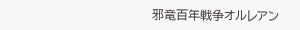邪竜百年戦争オルレアン